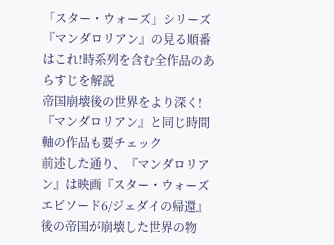「スター・ウォーズ」シリーズ『マンダロリアン』の見る順番はこれ!時系列を含む全作品のあらすじを解説
帝国崩壊後の世界をより深く!『マンダロリアン』と同じ時間軸の作品も要チェック
前述した通り、『マンダロリアン』は映画『スター・ウォーズ エピソード6/ジェダイの帰還』後の帝国が崩壊した世界の物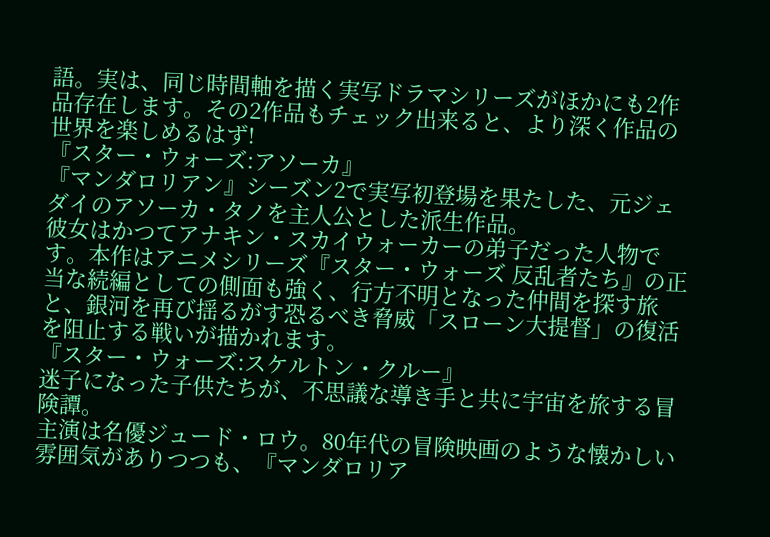語。実は、同じ時間軸を描く実写ドラマシリーズがほかにも2作品存在します。その2作品もチェック出来ると、より深く作品の世界を楽しめるはず!
『スター・ウォーズ:アソーカ』
『マンダロリアン』シーズン2で実写初登場を果たした、元ジェダイのアソーカ・タノを主人公とした派生作品。
彼女はかつてアナキン・スカイウォーカーの弟子だった人物です。本作はアニメシリーズ『スター・ウォーズ 反乱者たち』の正当な続編としての側面も強く、行方不明となった仲間を探す旅と、銀河を再び揺るがす恐るべき脅威「スローン大提督」の復活を阻止する戦いが描かれます。
『スター・ウォーズ:スケルトン・クルー』
迷子になった子供たちが、不思議な導き手と共に宇宙を旅する冒険譚。
主演は名優ジュード・ロウ。80年代の冒険映画のような懐かしい雰囲気がありつつも、『マンダロリア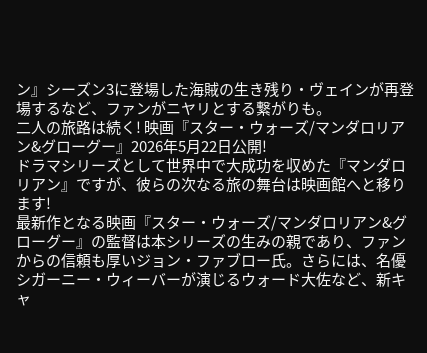ン』シーズン3に登場した海賊の生き残り・ヴェインが再登場するなど、ファンがニヤリとする繋がりも。
二人の旅路は続く! 映画『スター・ウォーズ/マンダロリアン&グローグー』2026年5月22日公開!
ドラマシリーズとして世界中で大成功を収めた『マンダロリアン』ですが、彼らの次なる旅の舞台は映画館へと移ります!
最新作となる映画『スター・ウォーズ/マンダロリアン&グローグー』の監督は本シリーズの生みの親であり、ファンからの信頼も厚いジョン・ファブロー氏。さらには、名優シガーニー・ウィーバーが演じるウォード大佐など、新キャ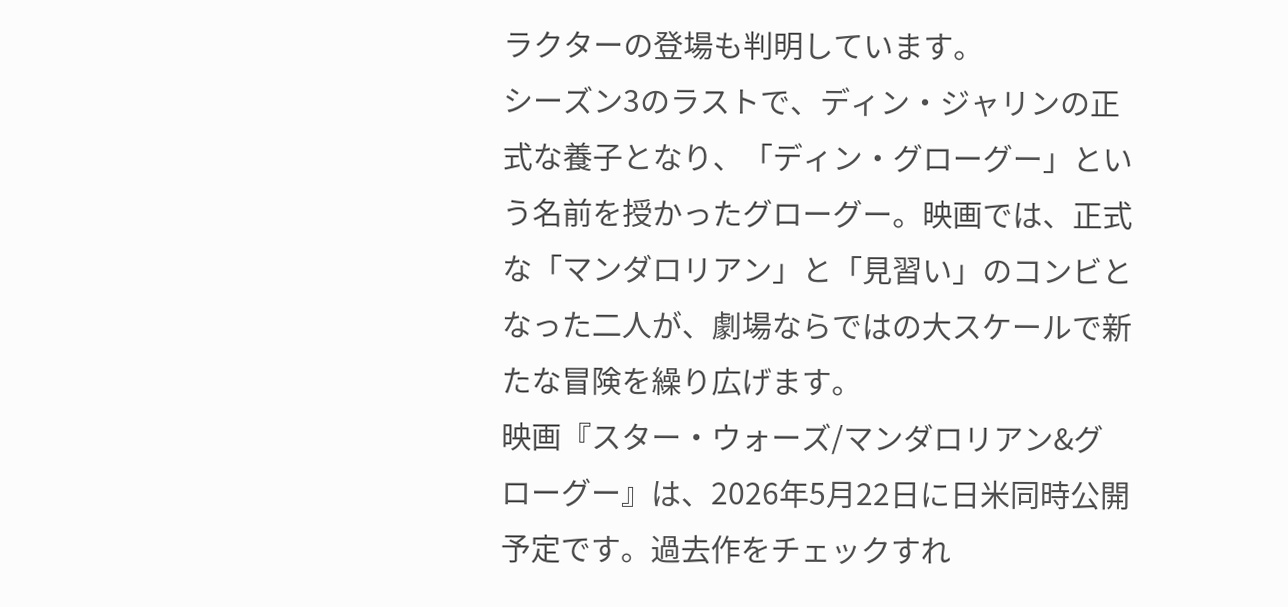ラクターの登場も判明しています。
シーズン3のラストで、ディン・ジャリンの正式な養子となり、「ディン・グローグー」という名前を授かったグローグー。映画では、正式な「マンダロリアン」と「見習い」のコンビとなった二人が、劇場ならではの大スケールで新たな冒険を繰り広げます。
映画『スター・ウォーズ/マンダロリアン&グローグー』は、2026年5月22日に日米同時公開予定です。過去作をチェックすれ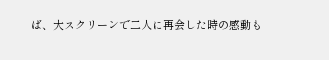ば、大スクリーンで二人に再会した時の感動も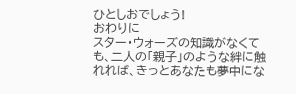ひとしおでしょう!
おわりに
スター・ウォーズの知識がなくても、二人の「親子」のような絆に触れれば、きっとあなたも夢中にな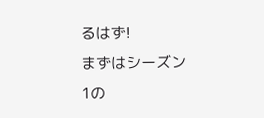るはず!
まずはシーズン1の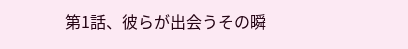第1話、彼らが出会うその瞬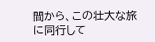間から、この壮大な旅に同行して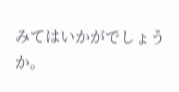みてはいかがでしょうか。